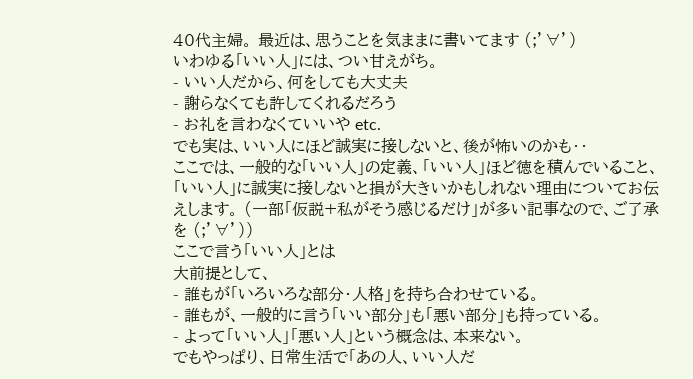40代主婦。 最近は、思うことを気ままに書いてます (;’∀’)
いわゆる「いい人」には、つい甘えがち。
- いい人だから、何をしても大丈夫
- 謝らなくても許してくれるだろう
- お礼を言わなくていいや etc.
でも実は、いい人にほど誠実に接しないと、後が怖いのかも‥
ここでは、一般的な「いい人」の定義、「いい人」ほど徳を積んでいること、「いい人」に誠実に接しないと損が大きいかもしれない理由についてお伝えします。 (一部「仮説+私がそう感じるだけ」が多い記事なので、ご了承を (;’∀’))
ここで言う「いい人」とは
大前提として、
- 誰もが「いろいろな部分・人格」を持ち合わせている。
- 誰もが、一般的に言う「いい部分」も「悪い部分」も持っている。
- よって「いい人」「悪い人」という概念は、本来ない。
でもやっぱり、日常生活で「あの人、いい人だ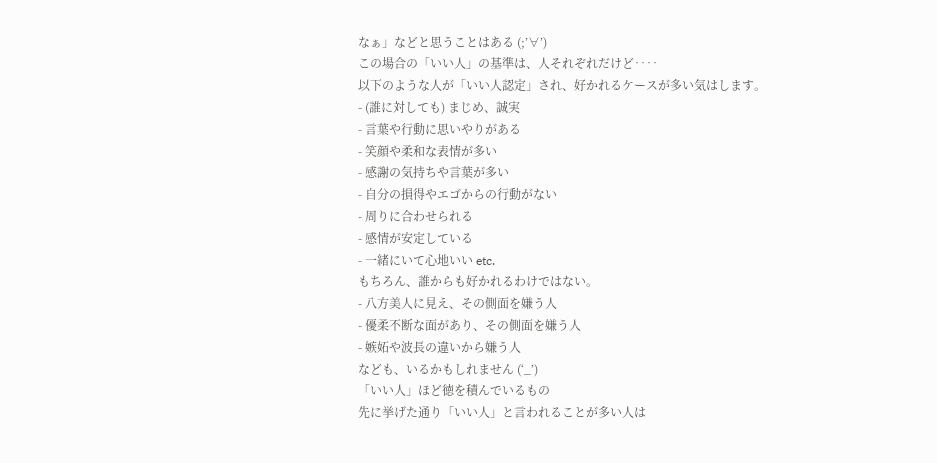なぁ」などと思うことはある (;’∀’)
この場合の「いい人」の基準は、人それぞれだけど‥‥
以下のような人が「いい人認定」され、好かれるケースが多い気はします。
- (誰に対しても) まじめ、誠実
- 言葉や行動に思いやりがある
- 笑顔や柔和な表情が多い
- 感謝の気持ちや言葉が多い
- 自分の損得やエゴからの行動がない
- 周りに合わせられる
- 感情が安定している
- 一緒にいて心地いい etc.
もちろん、誰からも好かれるわけではない。
- 八方美人に見え、その側面を嫌う人
- 優柔不断な面があり、その側面を嫌う人
- 嫉妬や波長の違いから嫌う人
なども、いるかもしれません (‘_’)
「いい人」ほど徳を積んでいるもの
先に挙げた通り「いい人」と言われることが多い人は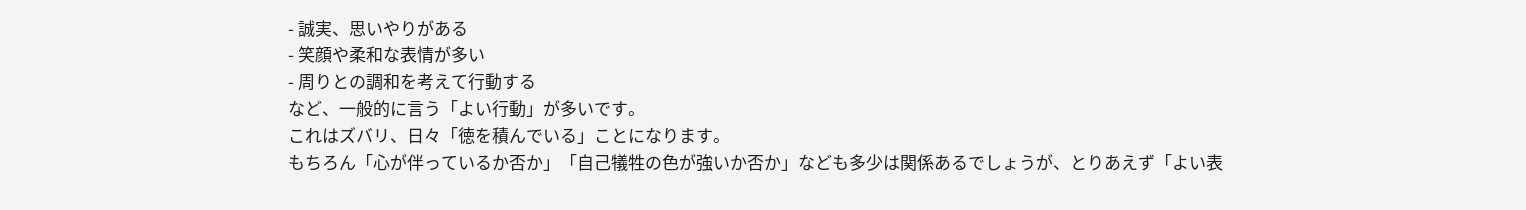- 誠実、思いやりがある
- 笑顔や柔和な表情が多い
- 周りとの調和を考えて行動する
など、一般的に言う「よい行動」が多いです。
これはズバリ、日々「徳を積んでいる」ことになります。
もちろん「心が伴っているか否か」「自己犠牲の色が強いか否か」なども多少は関係あるでしょうが、とりあえず「よい表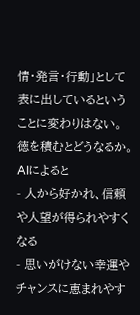情・発言・行動」として表に出しているということに変わりはない。
徳を積むとどうなるか。 AIによると
- 人から好かれ、信頼や人望が得られやすくなる
- 思いがけない幸運やチャンスに恵まれやす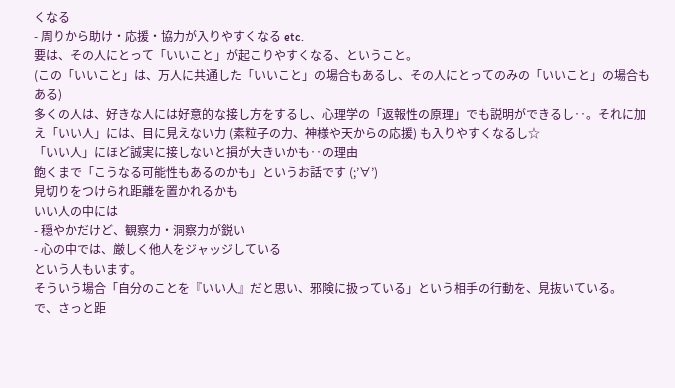くなる
- 周りから助け・応援・協力が入りやすくなる etc.
要は、その人にとって「いいこと」が起こりやすくなる、ということ。
(この「いいこと」は、万人に共通した「いいこと」の場合もあるし、その人にとってのみの「いいこと」の場合もある)
多くの人は、好きな人には好意的な接し方をするし、心理学の「返報性の原理」でも説明ができるし‥。それに加え「いい人」には、目に見えない力 (素粒子の力、神様や天からの応援) も入りやすくなるし☆
「いい人」にほど誠実に接しないと損が大きいかも‥の理由
飽くまで「こうなる可能性もあるのかも」というお話です (;’∀’)
見切りをつけられ距離を置かれるかも
いい人の中には
- 穏やかだけど、観察力・洞察力が鋭い
- 心の中では、厳しく他人をジャッジしている
という人もいます。
そういう場合「自分のことを『いい人』だと思い、邪険に扱っている」という相手の行動を、見抜いている。
で、さっと距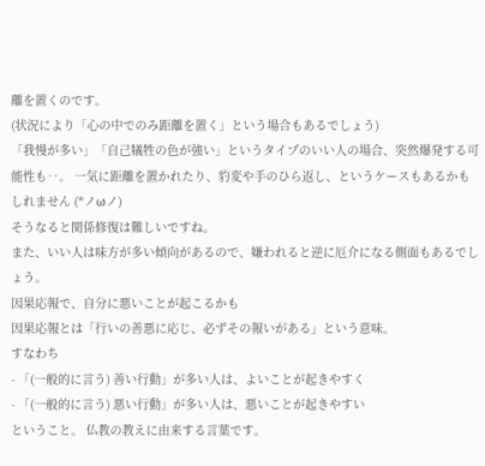離を置くのです。
(状況により「心の中でのみ距離を置く」という場合もあるでしょう)
「我慢が多い」「自己犠牲の色が強い」というタイプのいい人の場合、突然爆発する可能性も‥。 一気に距離を置かれたり、豹変や手のひら返し、というケースもあるかもしれません (*ノωノ)
そうなると関係修復は難しいですね。
また、いい人は味方が多い傾向があるので、嫌われると逆に厄介になる側面もあるでしょう。
因果応報で、自分に悪いことが起こるかも
因果応報とは「行いの善悪に応じ、必ずその報いがある」という意味。
すなわち
- 「(一般的に言う) 善い行動」が多い人は、よいことが起きやすく
- 「(一般的に言う) 悪い行動」が多い人は、悪いことが起きやすい
ということ。 仏教の教えに由来する言葉です。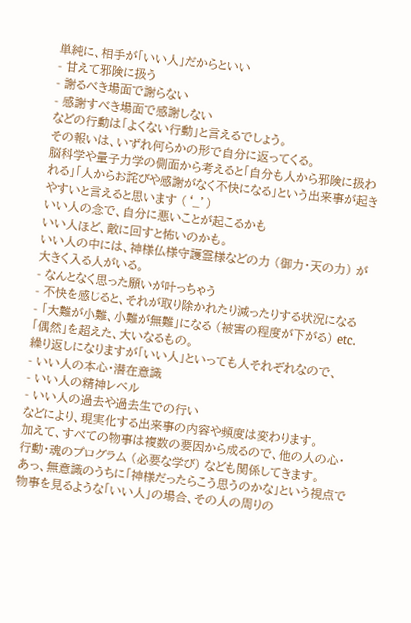単純に、相手が「いい人」だからといい
- 甘えて邪険に扱う
- 謝るべき場面で謝らない
- 感謝すべき場面で感謝しない
などの行動は「よくない行動」と言えるでしょう。
その報いは、いずれ何らかの形で自分に返ってくる。
脳科学や量子力学の側面から考えると「自分も人から邪険に扱われる」「人からお詫びや感謝がなく不快になる」という出来事が起きやすいと言えると思います (‘_’)
いい人の念で、自分に悪いことが起こるかも
いい人ほど、敵に回すと怖いのかも。
いい人の中には、神様仏様守護霊様などの力 (御力・天の力) が大きく入る人がいる。
- なんとなく思った願いが叶っちゃう
- 不快を感じると、それが取り除かれたり減ったりする状況になる
- 「大難が小難、小難が無難」になる (被害の程度が下がる) etc.
「偶然」を超えた、大いなるもの。
繰り返しになりますが「いい人」といっても人それぞれなので、
- いい人の本心・潜在意識
- いい人の精神レベル
- いい人の過去や過去生での行い
などにより、現実化する出来事の内容や頻度は変わります。
加えて、すべての物事は複数の要因から成るので、他の人の心・行動・魂のプログラム (必要な学び) なども関係してきます。
あっ、無意識のうちに「神様だったらこう思うのかな」という視点で物事を見るような「いい人」の場合、その人の周りの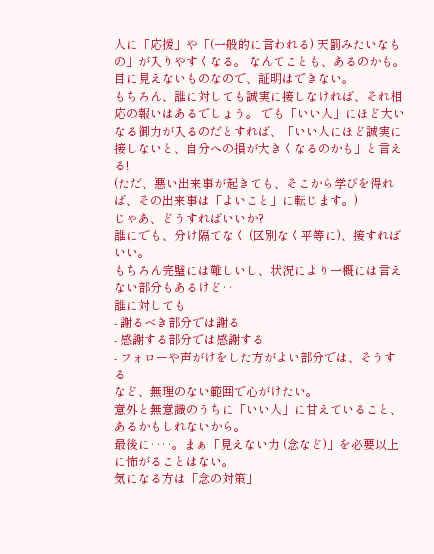人に「応援」や「(一般的に言われる) 天罰みたいなもの」が入りやすくなる。 なんてことも、あるのかも。
目に見えないものなので、証明はできない。
もちろん、誰に対しても誠実に接しなければ、それ相応の報いはあるでしょう。 でも「いい人」にほど大いなる御力が入るのだとすれば、「いい人にほど誠実に接しないと、自分への損が大きくなるのかも」と言える!
(ただ、悪い出来事が起きても、そこから学びを得れば、その出来事は「よいこと」に転じます。)
じゃあ、どうすればいいか?
誰にでも、分け隔てなく (区別なく平等に)、接すればいい。
もちろん完璧には難しいし、状況により一概には言えない部分もあるけど‥
誰に対しても
- 謝るべき部分では謝る
- 感謝する部分では感謝する
- フォローや声がけをした方がよい部分では、そうする
など、無理のない範囲で心がけたい。
意外と無意識のうちに「いい人」に甘えていること、あるかもしれないから。
最後に‥‥。まぁ「見えない力 (念など)」を必要以上に怖がることはない。
気になる方は「念の対策」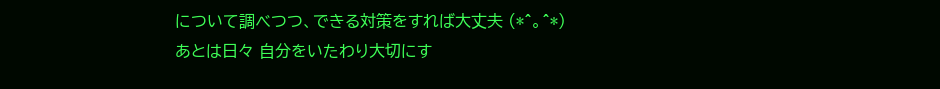について調べつつ、できる対策をすれば大丈夫 (*^。^*)
あとは日々 自分をいたわり大切にす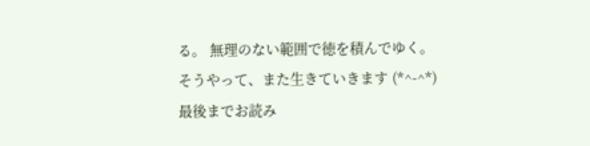る。 無理のない範囲で徳を積んでゆく。
そうやって、また生きていきます (*^-^*)
最後までお読み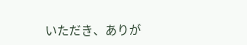いただき、ありが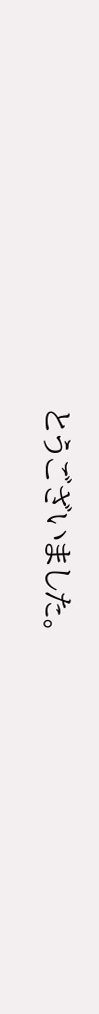とうございました。